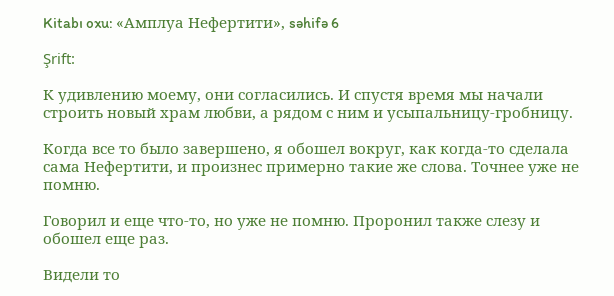Kitabı oxu: «Амплуа Нефертити», səhifə 6

Şrift:

К удивлению моему, они согласились. И спустя время мы начали строить новый храм любви, а рядом с ним и усыпальницу-гробницу.

Когда все то было завершено, я обошел вокруг, как когда-то сделала сама Нефертити, и произнес примерно такие же слова. Точнее уже не помню.

Говорил и еще что-то, но уже не помню. Проронил также слезу и обошел еще раз.

Видели то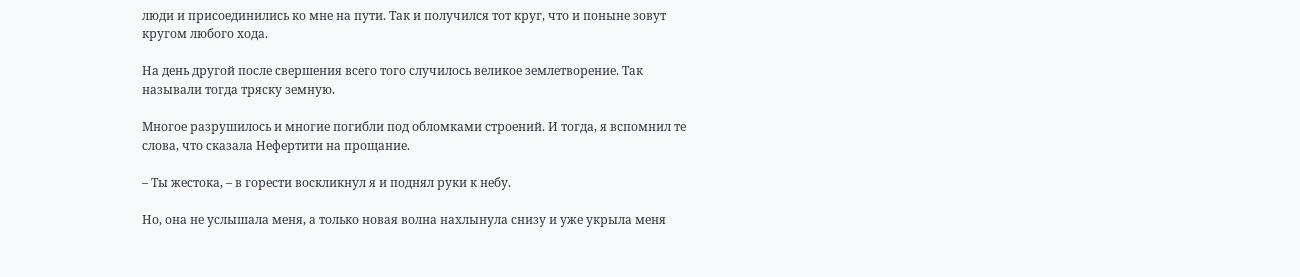люди и присоединились ко мне на пути. Так и получился тот круг, что и поныне зовут кругом любого хода.

На день другой после свершения всего того случилось великое землетворение. Так называли тогда тряску земную.

Многое разрушилось и многие погибли под обломками строений. И тогда, я вспомнил те слова, что сказала Нефертити на прощание.

– Ты жестока, – в горести воскликнул я и поднял руки к небу.

Но, она не услышала меня, а только новая волна нахлынула снизу и уже укрыла меня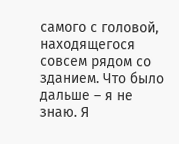самого с головой, находящегося совсем рядом со зданием. Что было дальше – я не знаю. Я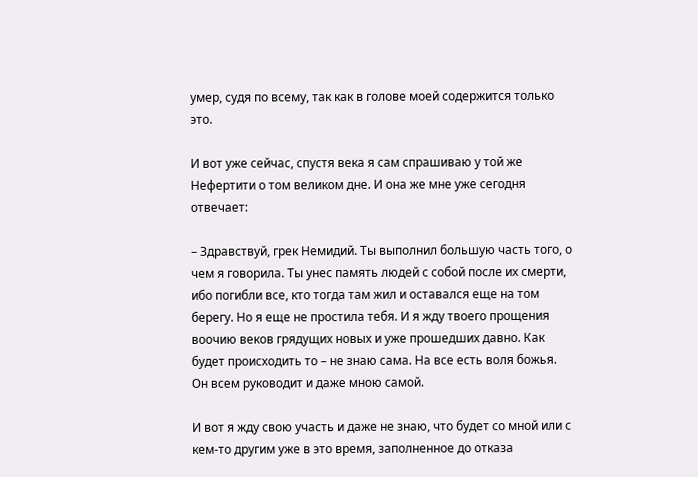умер, судя по всему, так как в голове моей содержится только это.

И вот уже сейчас, спустя века я сам спрашиваю у той же Нефертити о том великом дне. И она же мне уже сегодня отвечает:

– Здравствуй, грек Немидий. Ты выполнил большую часть того, о чем я говорила. Ты унес память людей с собой после их смерти, ибо погибли все, кто тогда там жил и оставался еще на том берегу. Но я еще не простила тебя. И я жду твоего прощения воочию веков грядущих новых и уже прошедших давно. Как будет происходить то – не знаю сама. На все есть воля божья. Он всем руководит и даже мною самой.

И вот я жду свою участь и даже не знаю, что будет со мной или с кем-то другим уже в это время, заполненное до отказа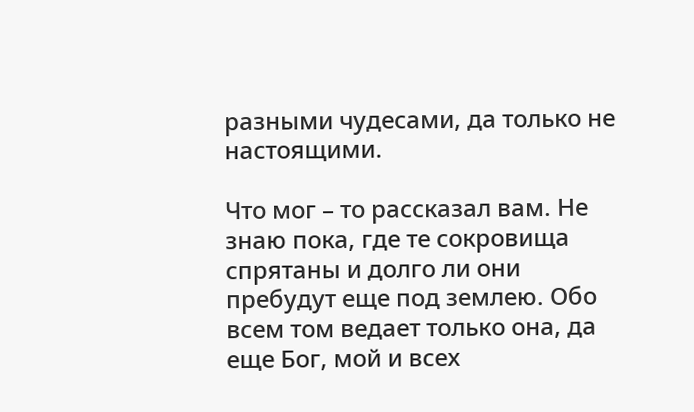разными чудесами, да только не настоящими.

Что мог – то рассказал вам. Не знаю пока, где те сокровища спрятаны и долго ли они пребудут еще под землею. Обо всем том ведает только она, да еще Бог, мой и всех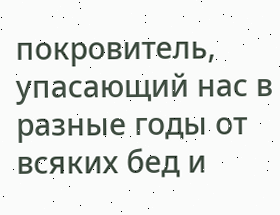покровитель, упасающий нас в разные годы от всяких бед и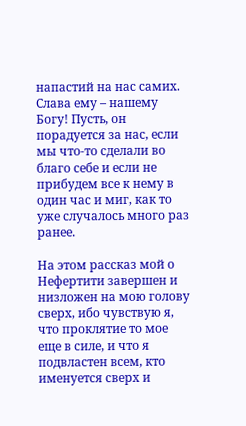напастий на нас самих. Слава ему – нашему Богу! Пусть, он порадуется за нас, если мы что-то сделали во благо себе и если не прибудем все к нему в один час и миг, как то уже случалось много раз ранее.

На этом рассказ мой о Нефертити завершен и низложен на мою голову сверх, ибо чувствую я, что проклятие то мое еще в силе, и что я подвластен всем, кто именуется сверх и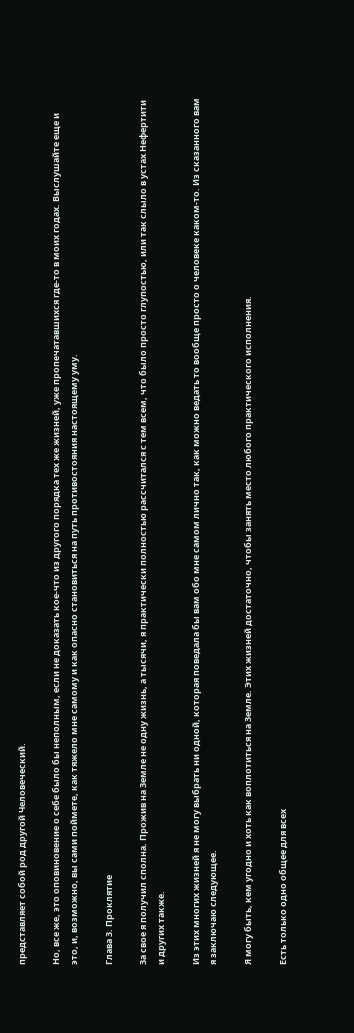представляет собой род другой Человеческий.

Но, все же, это оповиновение о себе было бы неполным, если не доказать кое-что из другого порядка тех же жизней, уже пропечатавшихся где-то в моих годах. Выслушайте еще и это, и, возможно, вы сами поймете, как тяжело мне самому и как опасно становиться на путь противостояния настоящему уму.

Глава 3. Проклятие

За свое я получил сполна. Прожив на Земле не одну жизнь, а тысячи, я практически полностью рассчитался с тем всем, что было просто глупостью, или так слыло в устах Нефертити и других также.

Из этих многих жизней я не могу выбрать ни одной, которая поведала бы вам обо мне самом лично так, как можно ведать то вообще просто о человеке каком-то. Из сказанного вам я заключаю следующее.

Я могу быть, кем угодно и хоть как воплотиться на Земле. Этих жизней достаточно, чтобы занять место любого практического исполнения.

Есть только одно общее для всех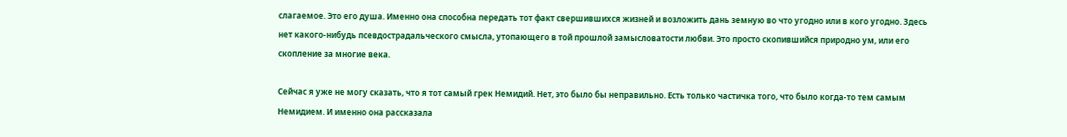слагаемое. Это его душа. Именно она способна передать тот факт свершившихся жизней и возложить дань земную во что угодно или в кого угодно. Здесь нет какого-нибудь псевдострадальческого смысла, утопающего в той прошлой замысловатости любви. Это просто скопившийся природно ум, или его скопление за многие века.

Сейчас я уже не могу сказать, что я тот самый грек Немидий. Нет, это было бы неправильно. Есть только частичка того, что было когда-то тем самым Немидием. И именно она рассказала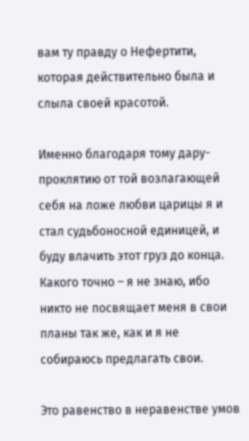вам ту правду о Нефертити, которая действительно была и слыла своей красотой.

Именно благодаря тому дару-проклятию от той возлагающей себя на ложе любви царицы я и стал судьбоносной единицей, и буду влачить этот груз до конца. Какого точно – я не знаю, ибо никто не посвящает меня в свои планы так же, как и я не собираюсь предлагать свои.

Это равенство в неравенстве умов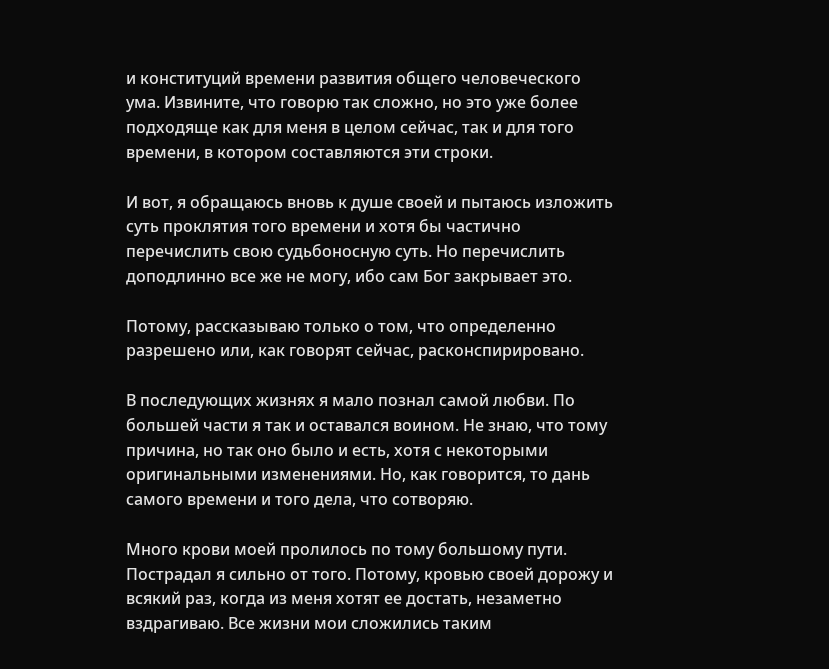и конституций времени развития общего человеческого ума. Извините, что говорю так сложно, но это уже более подходяще как для меня в целом сейчас, так и для того времени, в котором составляются эти строки.

И вот, я обращаюсь вновь к душе своей и пытаюсь изложить суть проклятия того времени и хотя бы частично перечислить свою судьбоносную суть. Но перечислить доподлинно все же не могу, ибо сам Бог закрывает это.

Потому, рассказываю только о том, что определенно разрешено или, как говорят сейчас, расконспирировано.

В последующих жизнях я мало познал самой любви. По большей части я так и оставался воином. Не знаю, что тому причина, но так оно было и есть, хотя с некоторыми оригинальными изменениями. Но, как говорится, то дань самого времени и того дела, что сотворяю.

Много крови моей пролилось по тому большому пути. Пострадал я сильно от того. Потому, кровью своей дорожу и всякий раз, когда из меня хотят ее достать, незаметно вздрагиваю. Все жизни мои сложились таким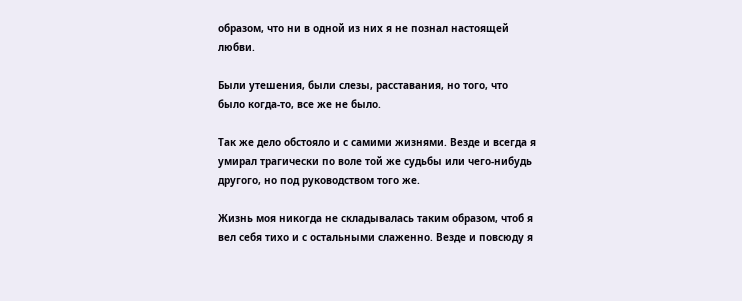образом, что ни в одной из них я не познал настоящей любви.

Были утешения, были слезы, расставания, но того, что было когда-то, все же не было.

Так же дело обстояло и с самими жизнями. Везде и всегда я умирал трагически по воле той же судьбы или чего-нибудь другого, но под руководством того же.

Жизнь моя никогда не складывалась таким образом, чтоб я вел себя тихо и с остальными слаженно. Везде и повсюду я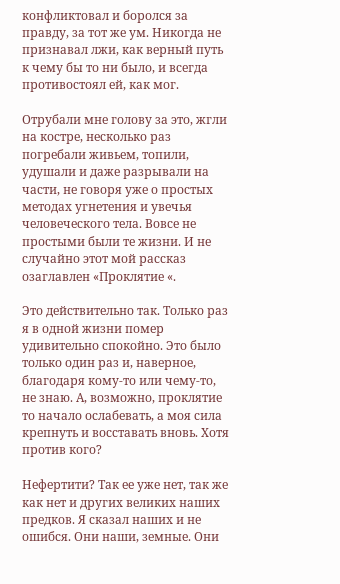конфликтовал и боролся за правду, за тот же ум. Никогда не признавал лжи, как верный путь к чему бы то ни было, и всегда противостоял ей, как мог.

Отрубали мне голову за это, жгли на костре, несколько раз погребали живьем, топили, удушали и даже разрывали на части, не говоря уже о простых методах угнетения и увечья человеческого тела. Вовсе не простыми были те жизни. И не случайно этот мой рассказ озаглавлен «Проклятие «.

Это действительно так. Только раз я в одной жизни помер удивительно спокойно. Это было только один раз и, наверное, благодаря кому-то или чему-то, не знаю. А, возможно, проклятие то начало ослабевать, а моя сила крепнуть и восставать вновь. Хотя против кого?

Нефертити? Так ее уже нет, так же как нет и других великих наших предков. Я сказал наших и не ошибся. Они наши, земные. Они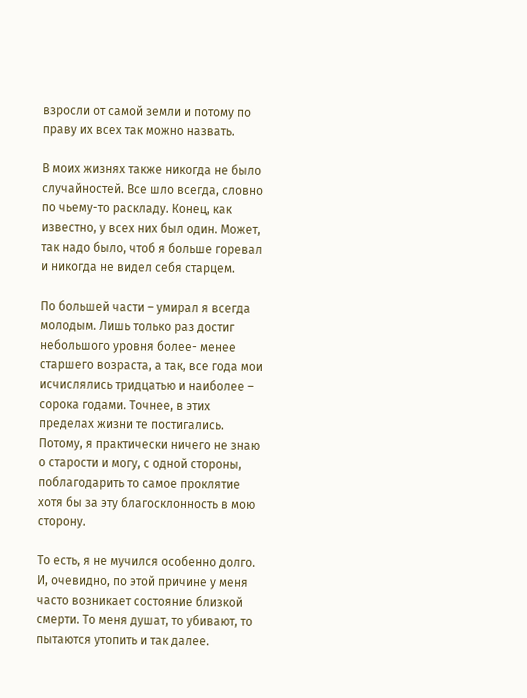взросли от самой земли и потому по праву их всех так можно назвать.

В моих жизнях также никогда не было случайностей. Все шло всегда, словно по чьему-то раскладу. Конец, как известно, у всех них был один. Может, так надо было, чтоб я больше горевал и никогда не видел себя старцем.

По большей части – умирал я всегда молодым. Лишь только раз достиг небольшого уровня более- менее старшего возраста, а так, все года мои исчислялись тридцатью и наиболее – сорока годами. Точнее, в этих пределах жизни те постигались. Потому, я практически ничего не знаю о старости и могу, с одной стороны, поблагодарить то самое проклятие хотя бы за эту благосклонность в мою сторону.

То есть, я не мучился особенно долго. И, очевидно, по этой причине у меня часто возникает состояние близкой смерти. То меня душат, то убивают, то пытаются утопить и так далее.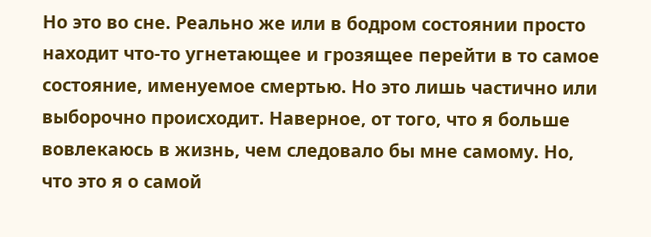Но это во сне. Реально же или в бодром состоянии просто находит что-то угнетающее и грозящее перейти в то самое состояние, именуемое смертью. Но это лишь частично или выборочно происходит. Наверное, от того, что я больше вовлекаюсь в жизнь, чем следовало бы мне самому. Но, что это я о самой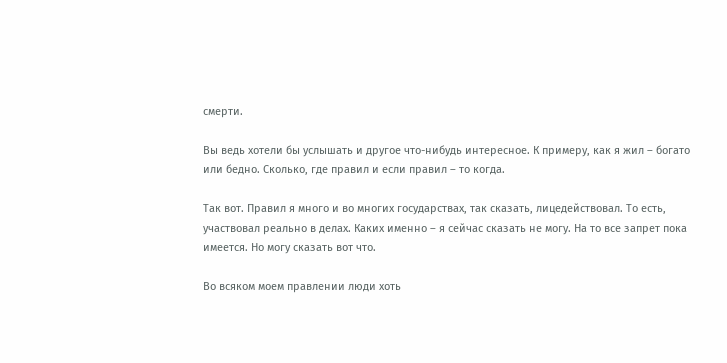смерти.

Вы ведь хотели бы услышать и другое что-нибудь интересное. К примеру, как я жил – богато или бедно. Сколько, где правил и если правил – то когда.

Так вот. Правил я много и во многих государствах, так сказать, лицедействовал. То есть, участвовал реально в делах. Каких именно – я сейчас сказать не могу. На то все запрет пока имеется. Но могу сказать вот что.

Во всяком моем правлении люди хоть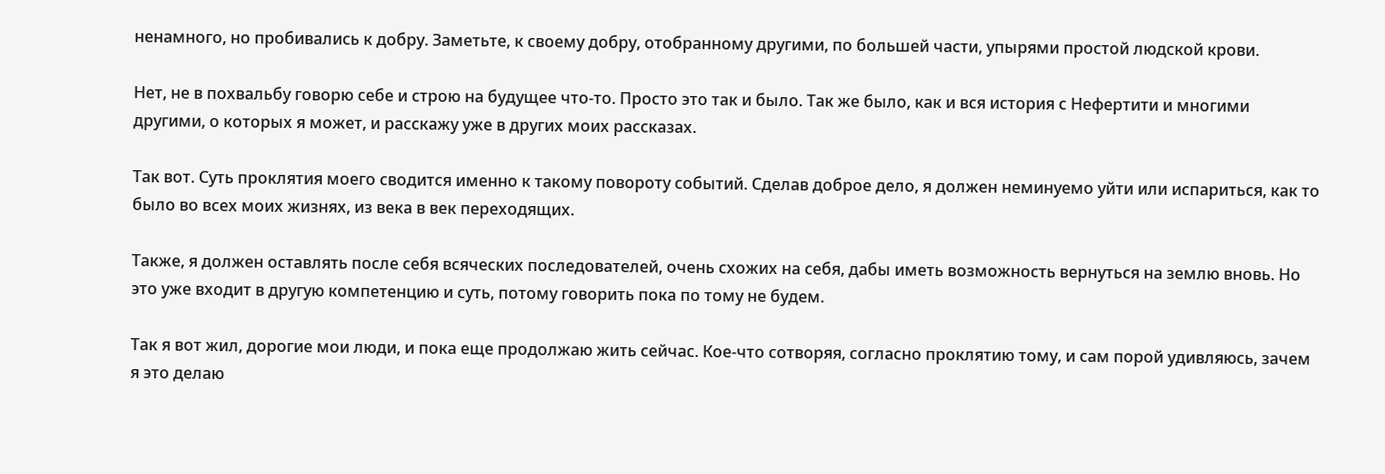ненамного, но пробивались к добру. Заметьте, к своему добру, отобранному другими, по большей части, упырями простой людской крови.

Нет, не в похвальбу говорю себе и строю на будущее что-то. Просто это так и было. Так же было, как и вся история с Нефертити и многими другими, о которых я может, и расскажу уже в других моих рассказах.

Так вот. Суть проклятия моего сводится именно к такому повороту событий. Сделав доброе дело, я должен неминуемо уйти или испариться, как то было во всех моих жизнях, из века в век переходящих.

Также, я должен оставлять после себя всяческих последователей, очень схожих на себя, дабы иметь возможность вернуться на землю вновь. Но это уже входит в другую компетенцию и суть, потому говорить пока по тому не будем.

Так я вот жил, дорогие мои люди, и пока еще продолжаю жить сейчас. Кое-что сотворяя, согласно проклятию тому, и сам порой удивляюсь, зачем я это делаю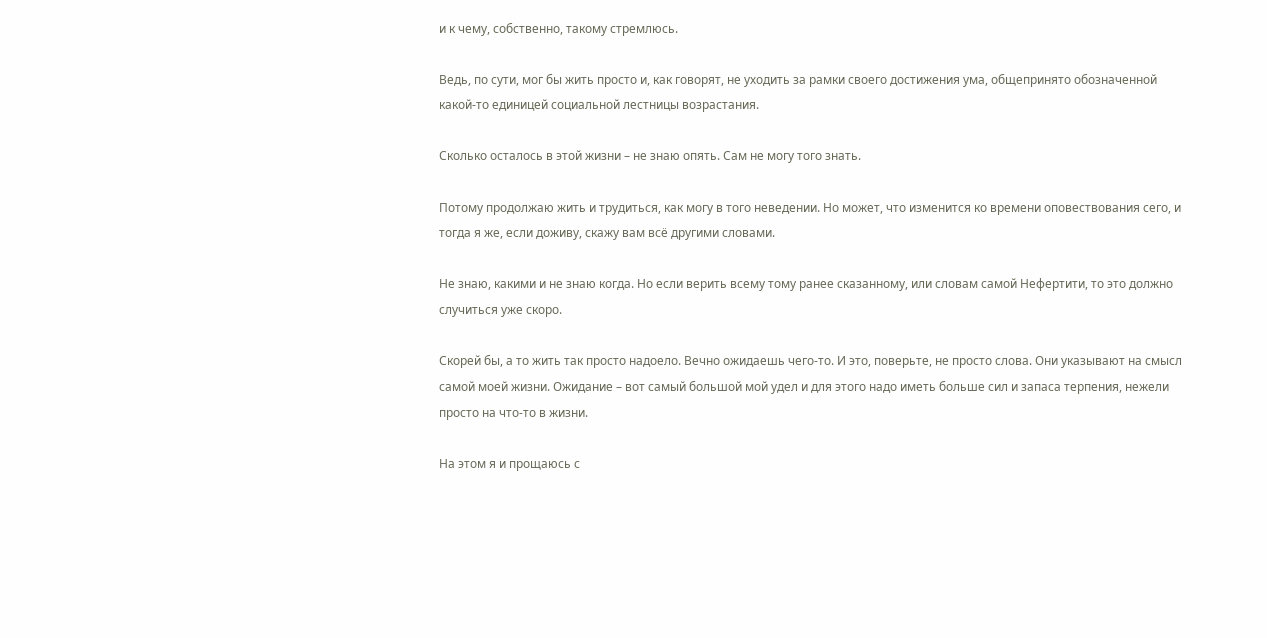и к чему, собственно, такому стремлюсь.

Ведь, по сути, мог бы жить просто и, как говорят, не уходить за рамки своего достижения ума, общепринято обозначенной какой-то единицей социальной лестницы возрастания.

Сколько осталось в этой жизни – не знаю опять. Сам не могу того знать.

Потому продолжаю жить и трудиться, как могу в того неведении. Но может, что изменится ко времени оповествования сего, и тогда я же, если доживу, скажу вам всё другими словами.

Не знаю, какими и не знаю когда. Но если верить всему тому ранее сказанному, или словам самой Нефертити, то это должно случиться уже скоро.

Скорей бы, а то жить так просто надоело. Вечно ожидаешь чего-то. И это, поверьте, не просто слова. Они указывают на смысл самой моей жизни. Ожидание – вот самый большой мой удел и для этого надо иметь больше сил и запаса терпения, нежели просто на что-то в жизни.

На этом я и прощаюсь с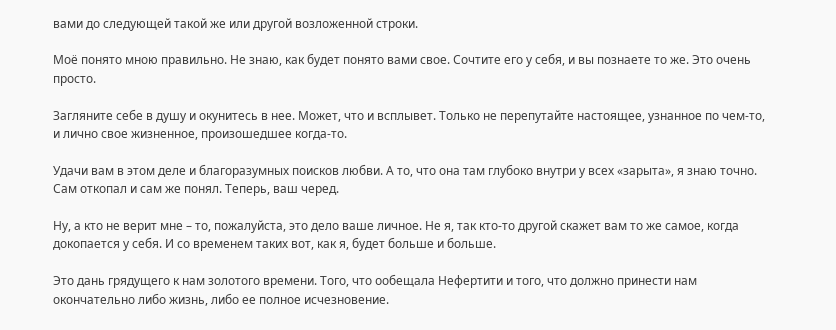вами до следующей такой же или другой возложенной строки.

Моё понято мною правильно. Не знаю, как будет понято вами свое. Сочтите его у себя, и вы познаете то же. Это очень просто.

Загляните себе в душу и окунитесь в нее. Может, что и всплывет. Только не перепутайте настоящее, узнанное по чем-то, и лично свое жизненное, произошедшее когда-то.

Удачи вам в этом деле и благоразумных поисков любви. А то, что она там глубоко внутри у всех «зарыта», я знаю точно. Сам откопал и сам же понял. Теперь, ваш черед.

Ну, а кто не верит мне – то, пожалуйста, это дело ваше личное. Не я, так кто-то другой скажет вам то же самое, когда докопается у себя. И со временем таких вот, как я, будет больше и больше.

Это дань грядущего к нам золотого времени. Того, что oобещала Нефертити и того, что должно принести нам окончательно либо жизнь, либо ее полное исчезновение.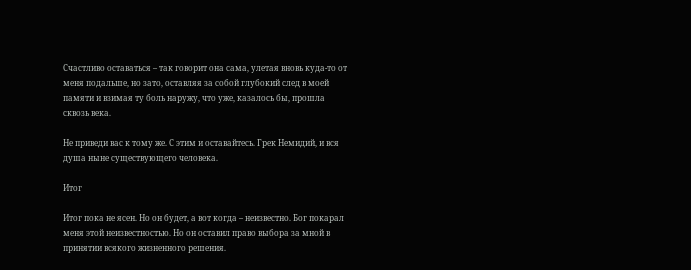Счастливо оставаться – так говорит она сама, улетая вновь куда-то от меня подальше, но зато, оставляя за собой глубокий след в моей памяти и взимая ту боль наружу, что уже, казалось бы, прошла сквозь века.

Не приведи вас к тому же. С этим и оставайтесь. Грек Немидий, и вся душа ныне существующего человека.

Итог

Итог пока не ясен. Но он будет, а вот когда – неизвестно. Бог покарал меня этой неизвестностью. Но он оставил право выбора за мной в принятии всякого жизненного решения.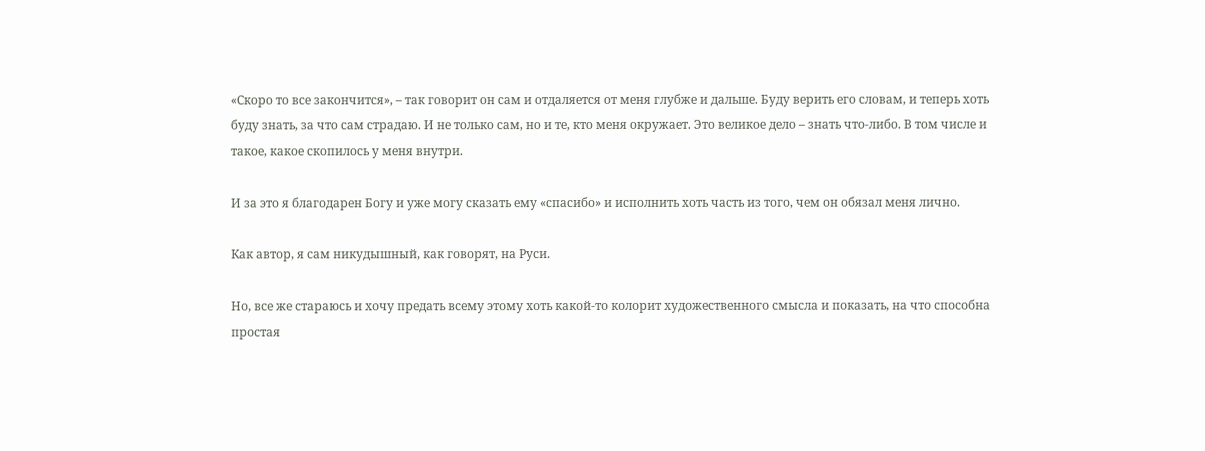«Скоро то все закончится», – так говорит он сам и отдаляется от меня глубже и дальше. Буду верить его словам, и теперь хоть буду знать, за что сам страдаю. И не только сам, но и те, кто меня окружает. Это великое дело – знать что-либо. В том числе и такое, какое скопилось у меня внутри.

И за это я благодарен Богу и уже могу сказать ему «спасибо» и исполнить хоть часть из того, чем он обязал меня лично.

Как автор, я сам никудышный, как говорят, на Руси.

Но, все же стараюсь и хочу предать всему этому хоть какой-то колорит художественного смысла и показать, на что способна простая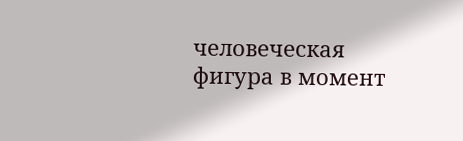человеческая фигура в момент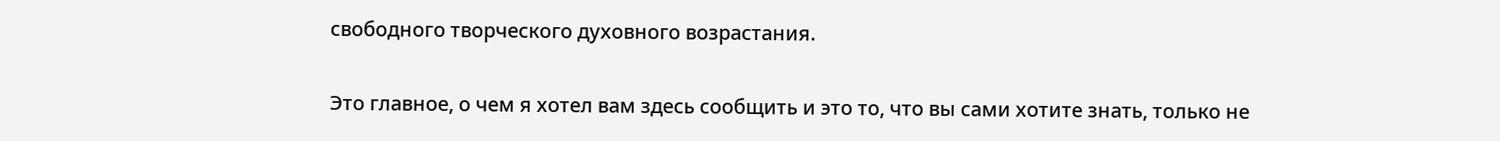свободного творческого духовного возрастания.

Это главное, о чем я хотел вам здесь сообщить и это то, что вы сами хотите знать, только не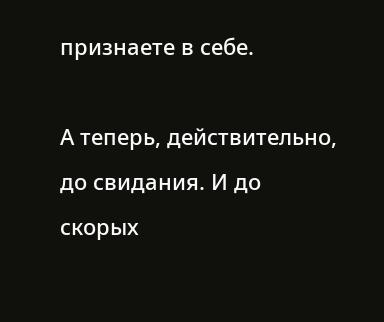признаете в себе.

А теперь, действительно, до свидания. И до скорых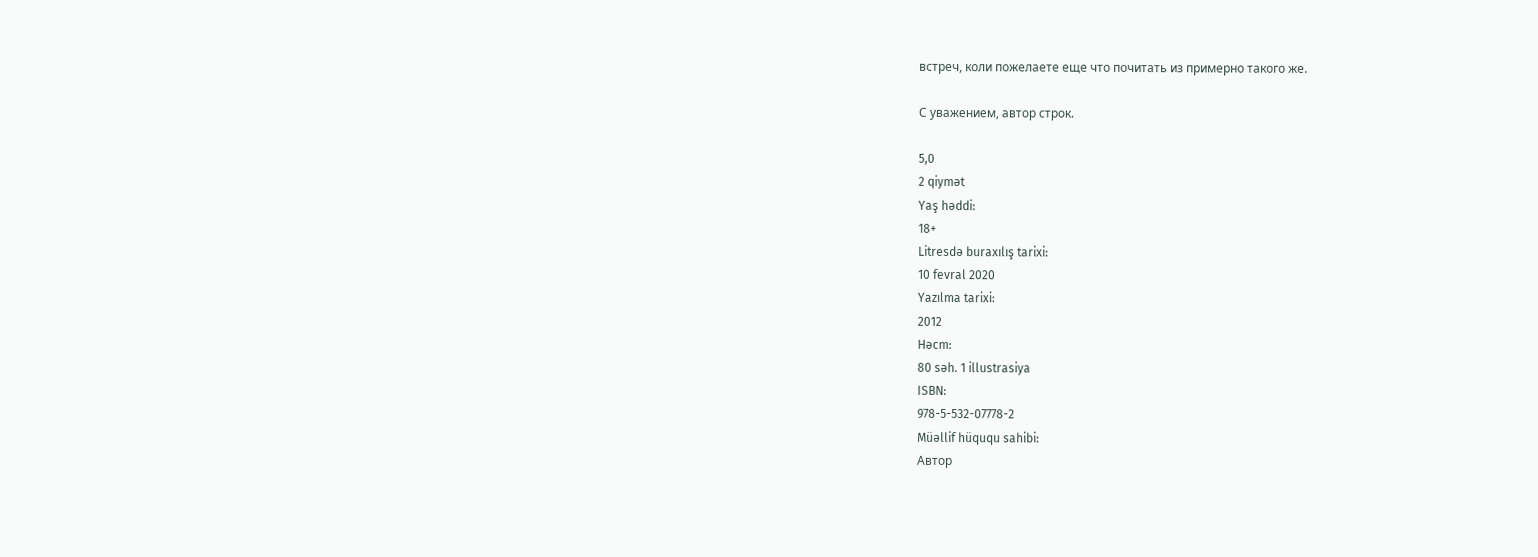встреч, коли пожелаете еще что почитать из примерно такого же.

С уважением, автор строк.

5,0
2 qiymət
Yaş həddi:
18+
Litresdə buraxılış tarixi:
10 fevral 2020
Yazılma tarixi:
2012
Həcm:
80 səh. 1 illustrasiya
ISBN:
978-5-532-07778-2
Müəllif hüququ sahibi:
Автор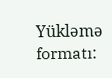Yükləmə formatı: